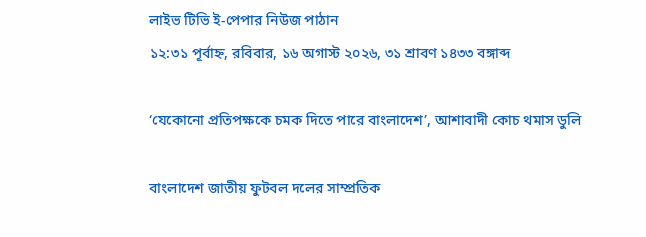লাইভ টিভি ই-পেপার নিউজ পাঠান
১২:৩১ পূর্বাহ্ন, রবিবার, ১৬ অগাস্ট ২০২৬, ৩১ শ্রাবণ ১৪৩৩ বঙ্গাব্দ

‘যেকোনো প্রতিপক্ষকে চমক দিতে পারে বাংলাদেশ’, আশাবাদী কোচ থমাস ডুলি

বাংলাদেশ জাতীয় ফুটবল দলের সাম্প্রতিক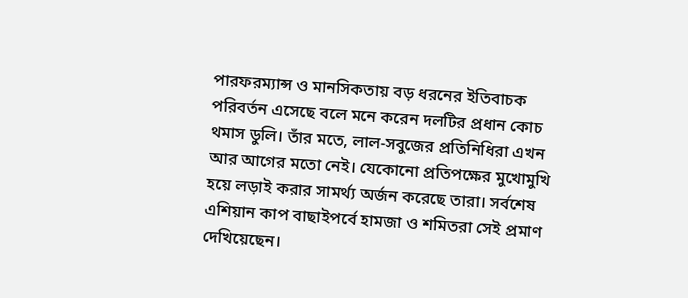পারফরম্যান্স ও মানসিকতায় বড় ধরনের ইতিবাচক পরিবর্তন এসেছে বলে মনে করেন দলটির প্রধান কোচ থমাস ডুলি। তাঁর মতে, লাল-সবুজের প্রতিনিধিরা এখন আর আগের মতো নেই। যেকোনো প্রতিপক্ষের মুখোমুখি হয়ে লড়াই করার সামর্থ্য অর্জন করেছে তারা। সর্বশেষ এশিয়ান কাপ বাছাইপর্বে হামজা ও শমিতরা সেই প্রমাণ দেখিয়েছেন।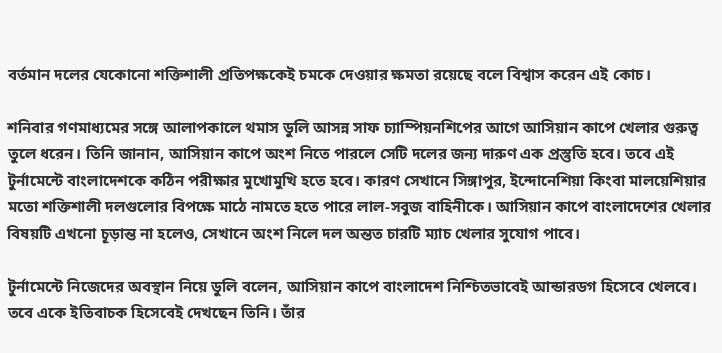বর্তমান দলের যেকোনো শক্তিশালী প্রতিপক্ষকেই চমকে দেওয়ার ক্ষমতা রয়েছে বলে বিশ্বাস করেন এই কোচ।

শনিবার গণমাধ্যমের সঙ্গে আলাপকালে থমাস ডুলি আসন্ন সাফ চ্যাম্পিয়নশিপের আগে আসিয়ান কাপে খেলার গুরুত্ব তুলে ধরেন। তিনি জানান, আসিয়ান কাপে অংশ নিতে পারলে সেটি দলের জন্য দারুণ এক প্রস্তুতি হবে। তবে এই টুর্নামেন্টে বাংলাদেশকে কঠিন পরীক্ষার মুখোমুখি হতে হবে। কারণ সেখানে সিঙ্গাপুর, ইন্দোনেশিয়া কিংবা মালয়েশিয়ার মতো শক্তিশালী দলগুলোর বিপক্ষে মাঠে নামতে হতে পারে লাল-সবুজ বাহিনীকে। আসিয়ান কাপে বাংলাদেশের খেলার বিষয়টি এখনো চূড়ান্ত না হলেও, সেখানে অংশ নিলে দল অন্তত চারটি ম্যাচ খেলার সুযোগ পাবে।

টুর্নামেন্টে নিজেদের অবস্থান নিয়ে ডুলি বলেন, আসিয়ান কাপে বাংলাদেশ নিশ্চিতভাবেই আন্ডারডগ হিসেবে খেলবে। তবে একে ইতিবাচক হিসেবেই দেখছেন তিনি। তাঁর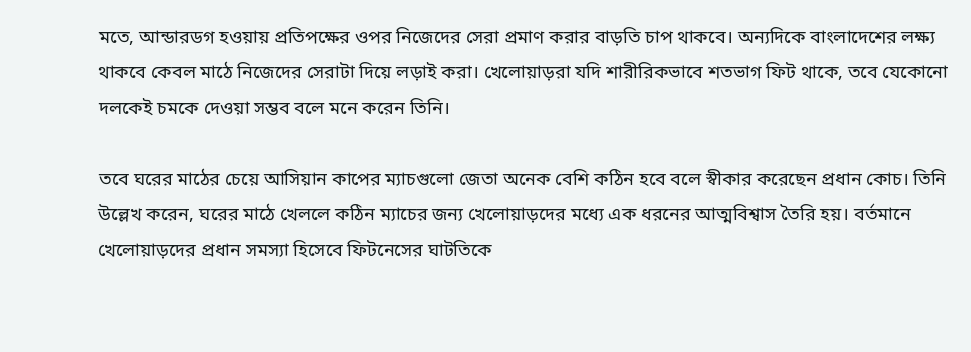মতে, আন্ডারডগ হওয়ায় প্রতিপক্ষের ওপর নিজেদের সেরা প্রমাণ করার বাড়তি চাপ থাকবে। অন্যদিকে বাংলাদেশের লক্ষ্য থাকবে কেবল মাঠে নিজেদের সেরাটা দিয়ে লড়াই করা। খেলোয়াড়রা যদি শারীরিকভাবে শতভাগ ফিট থাকে, তবে যেকোনো দলকেই চমকে দেওয়া সম্ভব বলে মনে করেন তিনি।

তবে ঘরের মাঠের চেয়ে আসিয়ান কাপের ম্যাচগুলো জেতা অনেক বেশি কঠিন হবে বলে স্বীকার করেছেন প্রধান কোচ। তিনি উল্লেখ করেন, ঘরের মাঠে খেললে কঠিন ম্যাচের জন্য খেলোয়াড়দের মধ্যে এক ধরনের আত্মবিশ্বাস তৈরি হয়। বর্তমানে খেলোয়াড়দের প্রধান সমস্যা হিসেবে ফিটনেসের ঘাটতিকে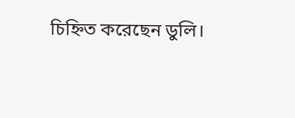চিহ্নিত করেছেন ডুলি।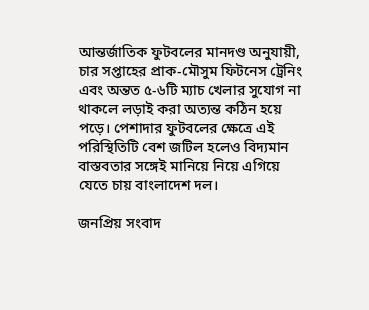আন্তর্জাতিক ফুটবলের মানদণ্ড অনুযায়ী, চার সপ্তাহের প্রাক-মৌসুম ফিটনেস ট্রেনিং এবং অন্তত ৫-৬টি ম্যাচ খেলার সুযোগ না থাকলে লড়াই করা অত্যন্ত কঠিন হয়ে পড়ে। পেশাদার ফুটবলের ক্ষেত্রে এই পরিস্থিতিটি বেশ জটিল হলেও বিদ্যমান বাস্তবতার সঙ্গেই মানিয়ে নিয়ে এগিয়ে যেতে চায় বাংলাদেশ দল।

জনপ্রিয় সংবাদ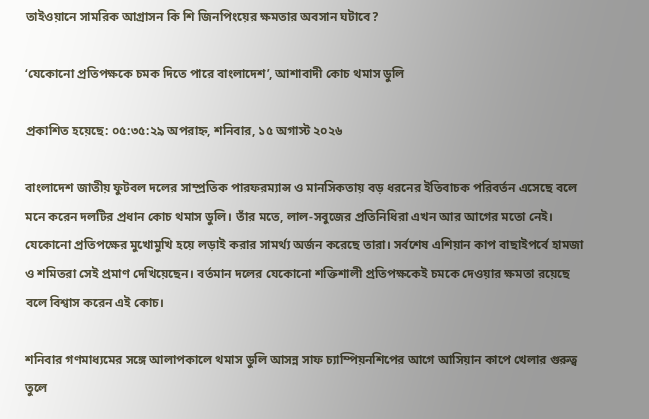তাইওয়ানে সামরিক আগ্রাসন কি শি জিনপিংয়ের ক্ষমতার অবসান ঘটাবে?

‘যেকোনো প্রতিপক্ষকে চমক দিতে পারে বাংলাদেশ’, আশাবাদী কোচ থমাস ডুলি

প্রকাশিত হয়েছে: ০৫:৩৫:২৯ অপরাহ্ন, শনিবার, ১৫ অগাস্ট ২০২৬

বাংলাদেশ জাতীয় ফুটবল দলের সাম্প্রতিক পারফরম্যান্স ও মানসিকতায় বড় ধরনের ইতিবাচক পরিবর্তন এসেছে বলে মনে করেন দলটির প্রধান কোচ থমাস ডুলি। তাঁর মতে, লাল-সবুজের প্রতিনিধিরা এখন আর আগের মতো নেই। যেকোনো প্রতিপক্ষের মুখোমুখি হয়ে লড়াই করার সামর্থ্য অর্জন করেছে তারা। সর্বশেষ এশিয়ান কাপ বাছাইপর্বে হামজা ও শমিতরা সেই প্রমাণ দেখিয়েছেন। বর্তমান দলের যেকোনো শক্তিশালী প্রতিপক্ষকেই চমকে দেওয়ার ক্ষমতা রয়েছে বলে বিশ্বাস করেন এই কোচ।

শনিবার গণমাধ্যমের সঙ্গে আলাপকালে থমাস ডুলি আসন্ন সাফ চ্যাম্পিয়নশিপের আগে আসিয়ান কাপে খেলার গুরুত্ব তুলে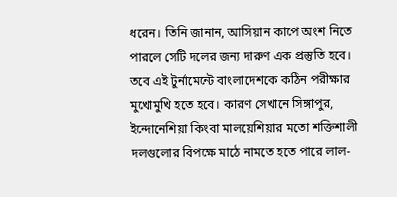ধরেন। তিনি জানান, আসিয়ান কাপে অংশ নিতে পারলে সেটি দলের জন্য দারুণ এক প্রস্তুতি হবে। তবে এই টুর্নামেন্টে বাংলাদেশকে কঠিন পরীক্ষার মুখোমুখি হতে হবে। কারণ সেখানে সিঙ্গাপুর, ইন্দোনেশিয়া কিংবা মালয়েশিয়ার মতো শক্তিশালী দলগুলোর বিপক্ষে মাঠে নামতে হতে পারে লাল-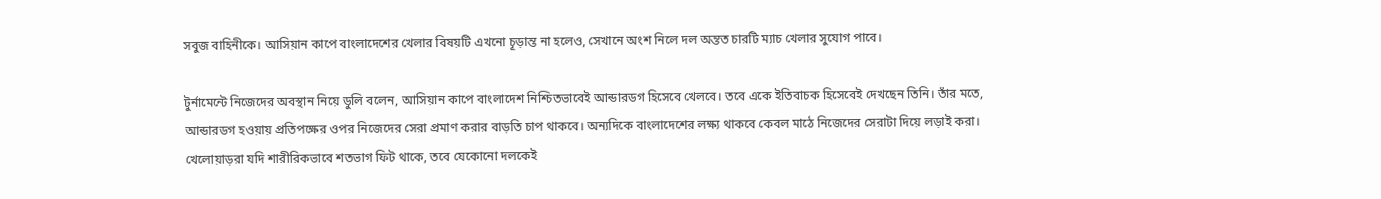সবুজ বাহিনীকে। আসিয়ান কাপে বাংলাদেশের খেলার বিষয়টি এখনো চূড়ান্ত না হলেও, সেখানে অংশ নিলে দল অন্তত চারটি ম্যাচ খেলার সুযোগ পাবে।

টুর্নামেন্টে নিজেদের অবস্থান নিয়ে ডুলি বলেন, আসিয়ান কাপে বাংলাদেশ নিশ্চিতভাবেই আন্ডারডগ হিসেবে খেলবে। তবে একে ইতিবাচক হিসেবেই দেখছেন তিনি। তাঁর মতে, আন্ডারডগ হওয়ায় প্রতিপক্ষের ওপর নিজেদের সেরা প্রমাণ করার বাড়তি চাপ থাকবে। অন্যদিকে বাংলাদেশের লক্ষ্য থাকবে কেবল মাঠে নিজেদের সেরাটা দিয়ে লড়াই করা। খেলোয়াড়রা যদি শারীরিকভাবে শতভাগ ফিট থাকে, তবে যেকোনো দলকেই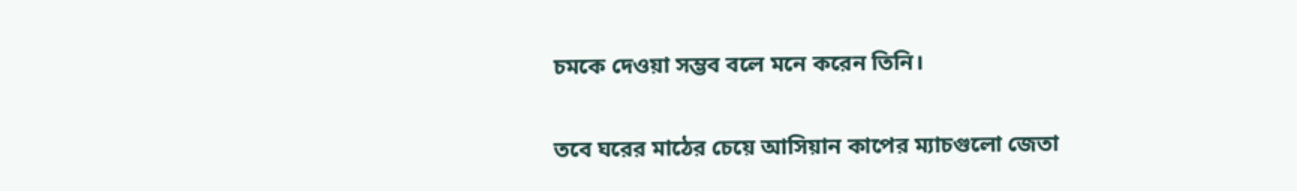চমকে দেওয়া সম্ভব বলে মনে করেন তিনি।

তবে ঘরের মাঠের চেয়ে আসিয়ান কাপের ম্যাচগুলো জেতা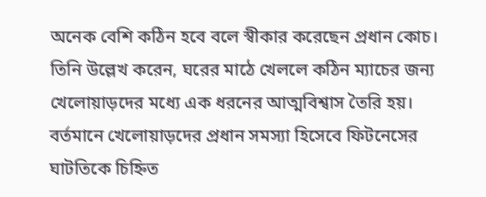অনেক বেশি কঠিন হবে বলে স্বীকার করেছেন প্রধান কোচ। তিনি উল্লেখ করেন, ঘরের মাঠে খেললে কঠিন ম্যাচের জন্য খেলোয়াড়দের মধ্যে এক ধরনের আত্মবিশ্বাস তৈরি হয়। বর্তমানে খেলোয়াড়দের প্রধান সমস্যা হিসেবে ফিটনেসের ঘাটতিকে চিহ্নিত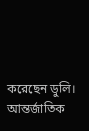করেছেন ডুলি। আন্তর্জাতিক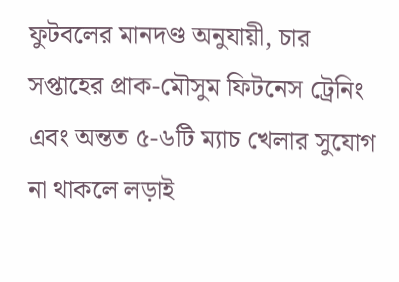ফুটবলের মানদণ্ড অনুযায়ী, চার সপ্তাহের প্রাক-মৌসুম ফিটনেস ট্রেনিং এবং অন্তত ৫-৬টি ম্যাচ খেলার সুযোগ না থাকলে লড়াই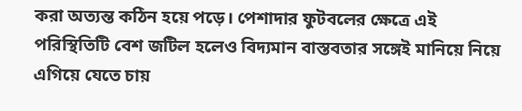করা অত্যন্ত কঠিন হয়ে পড়ে। পেশাদার ফুটবলের ক্ষেত্রে এই পরিস্থিতিটি বেশ জটিল হলেও বিদ্যমান বাস্তবতার সঙ্গেই মানিয়ে নিয়ে এগিয়ে যেতে চায়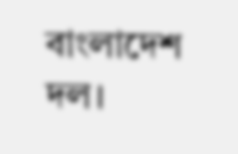বাংলাদেশ দল।